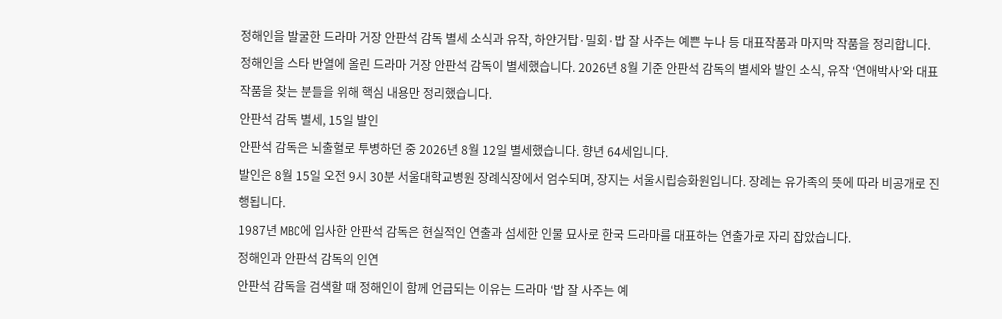정해인을 발굴한 드라마 거장 안판석 감독 별세 소식과 유작, 하얀거탑·밀회·밥 잘 사주는 예쁜 누나 등 대표작품과 마지막 작품을 정리합니다.
정해인을 스타 반열에 올린 드라마 거장 안판석 감독이 별세했습니다. 2026년 8월 기준 안판석 감독의 별세와 발인 소식, 유작 ‘연애박사’와 대표작품을 찾는 분들을 위해 핵심 내용만 정리했습니다.
안판석 감독 별세, 15일 발인
안판석 감독은 뇌출혈로 투병하던 중 2026년 8월 12일 별세했습니다. 향년 64세입니다.
발인은 8월 15일 오전 9시 30분 서울대학교병원 장례식장에서 엄수되며, 장지는 서울시립승화원입니다. 장례는 유가족의 뜻에 따라 비공개로 진행됩니다.
1987년 MBC에 입사한 안판석 감독은 현실적인 연출과 섬세한 인물 묘사로 한국 드라마를 대표하는 연출가로 자리 잡았습니다.
정해인과 안판석 감독의 인연
안판석 감독을 검색할 때 정해인이 함께 언급되는 이유는 드라마 ‘밥 잘 사주는 예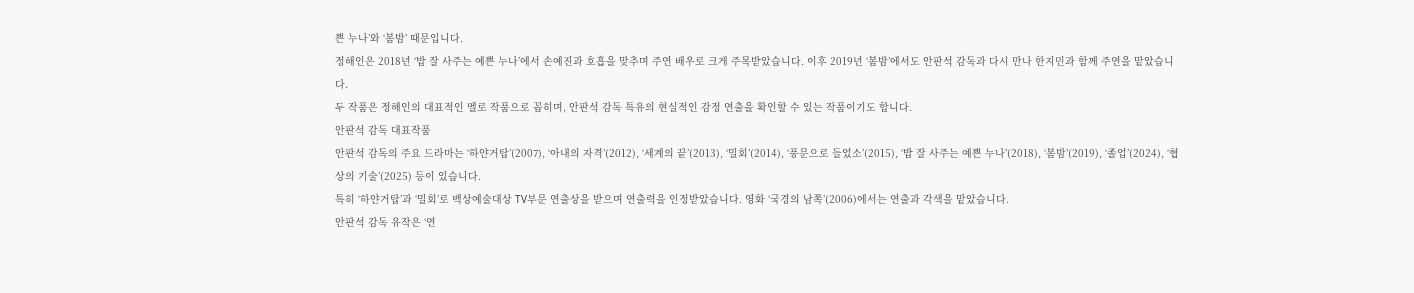쁜 누나’와 ‘봄밤’ 때문입니다.
정해인은 2018년 ‘밥 잘 사주는 예쁜 누나’에서 손예진과 호흡을 맞추며 주연 배우로 크게 주목받았습니다. 이후 2019년 ‘봄밤’에서도 안판석 감독과 다시 만나 한지민과 함께 주연을 맡았습니다.
두 작품은 정해인의 대표적인 멜로 작품으로 꼽히며, 안판석 감독 특유의 현실적인 감정 연출을 확인할 수 있는 작품이기도 합니다.
안판석 감독 대표작품
안판석 감독의 주요 드라마는 ‘하얀거탑’(2007), ‘아내의 자격’(2012), ‘세계의 끝’(2013), ‘밀회’(2014), ‘풍문으로 들었소’(2015), ‘밥 잘 사주는 예쁜 누나’(2018), ‘봄밤’(2019), ‘졸업’(2024), ‘협상의 기술’(2025) 등이 있습니다.
특히 ‘하얀거탑’과 ‘밀회’로 백상예술대상 TV부문 연출상을 받으며 연출력을 인정받았습니다. 영화 ‘국경의 남쪽’(2006)에서는 연출과 각색을 맡았습니다.
안판석 감독 유작은 ‘연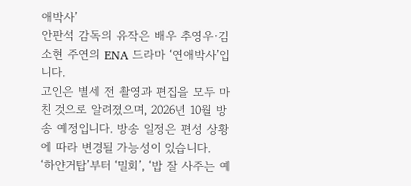애박사’
안판석 감독의 유작은 배우 추영우·김소현 주연의 ENA 드라마 ‘연애박사’입니다.
고인은 별세 전 촬영과 편집을 모두 마친 것으로 알려졌으며, 2026년 10월 방송 예정입니다. 방송 일정은 편성 상황에 따라 변경될 가능성이 있습니다.
‘하얀거탑’부터 ‘밀회’, ‘밥 잘 사주는 예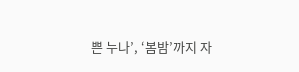쁜 누나’, ‘봄밤’까지 자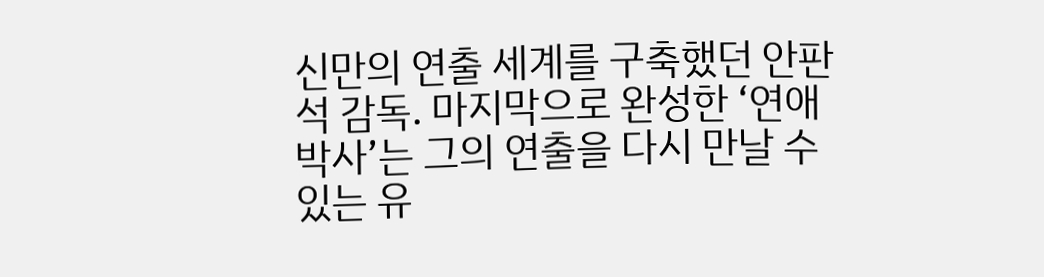신만의 연출 세계를 구축했던 안판석 감독. 마지막으로 완성한 ‘연애박사’는 그의 연출을 다시 만날 수 있는 유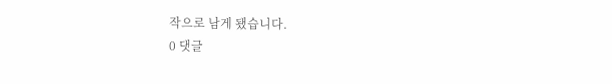작으로 남게 됐습니다.
0 댓글